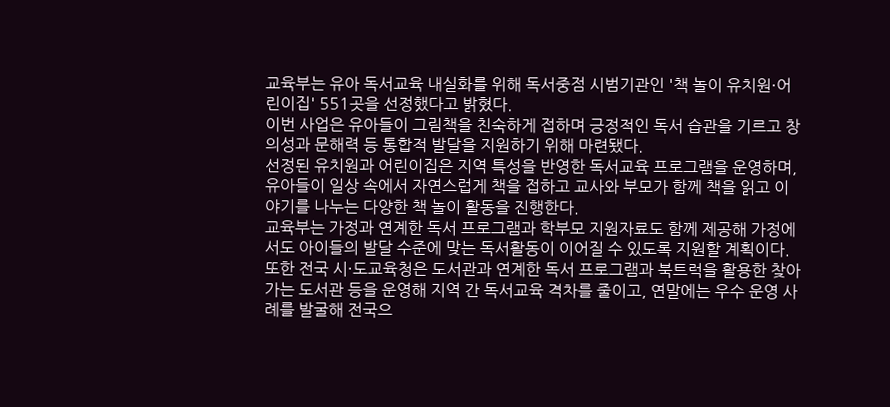교육부는 유아 독서교육 내실화를 위해 독서중점 시범기관인 '책 놀이 유치원·어린이집' 551곳을 선정했다고 밝혔다.
이번 사업은 유아들이 그림책을 친숙하게 접하며 긍정적인 독서 습관을 기르고 창의성과 문해력 등 통합적 발달을 지원하기 위해 마련됐다.
선정된 유치원과 어린이집은 지역 특성을 반영한 독서교육 프로그램을 운영하며, 유아들이 일상 속에서 자연스럽게 책을 접하고 교사와 부모가 함께 책을 읽고 이야기를 나누는 다양한 책 놀이 활동을 진행한다.
교육부는 가정과 연계한 독서 프로그램과 학부모 지원자료도 함께 제공해 가정에서도 아이들의 발달 수준에 맞는 독서활동이 이어질 수 있도록 지원할 계획이다.
또한 전국 시·도교육청은 도서관과 연계한 독서 프로그램과 북트럭을 활용한 찾아가는 도서관 등을 운영해 지역 간 독서교육 격차를 줄이고, 연말에는 우수 운영 사례를 발굴해 전국으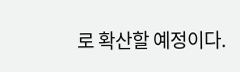로 확산할 예정이다.